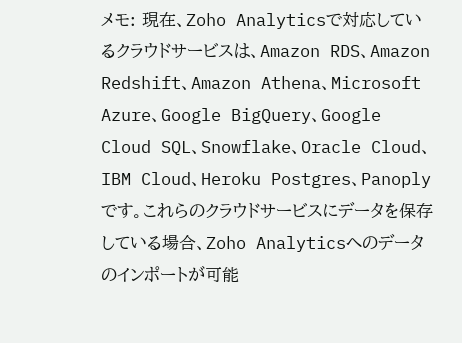メモ: 現在、Zoho Analyticsで対応しているクラウドサービスは、Amazon RDS、Amazon Redshift、Amazon Athena、Microsoft Azure、Google BigQuery、Google Cloud SQL、Snowflake、Oracle Cloud、IBM Cloud、Heroku Postgres、Panoplyです。これらのクラウドサービスにデータを保存している場合、Zoho Analyticsへのデータのインポートが可能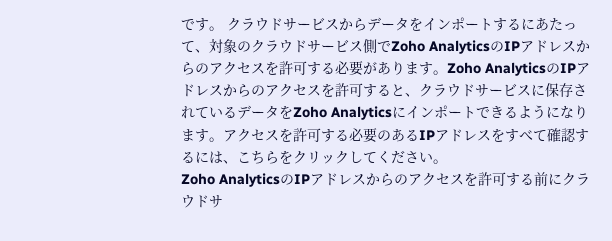です。 クラウドサービスからデータをインポートするにあたって、対象のクラウドサービス側でZoho AnalyticsのIPアドレスからのアクセスを許可する必要があります。Zoho AnalyticsのIPアドレスからのアクセスを許可すると、クラウドサービスに保存されているデータをZoho Analyticsにインポートできるようになります。アクセスを許可する必要のあるIPアドレスをすべて確認するには、こちらをクリックしてください。
Zoho AnalyticsのIPアドレスからのアクセスを許可する前にクラウドサ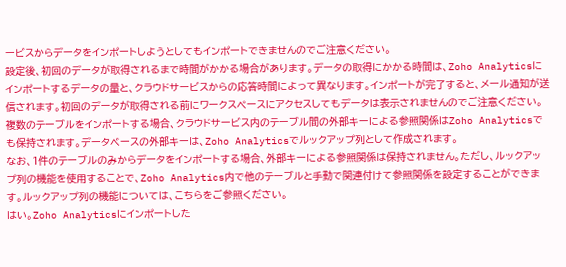ービスからデータをインポートしようとしてもインポートできませんのでご注意ください。
設定後、初回のデータが取得されるまで時間がかかる場合があります。データの取得にかかる時間は、Zoho Analyticsにインポートするデータの量と、クラウドサービスからの応答時間によって異なります。インポートが完了すると、メール通知が送信されます。初回のデータが取得される前にワークスペースにアクセスしてもデータは表示されませんのでご注意ください。
複数のテーブルをインポートする場合、クラウドサービス内のテーブル間の外部キーによる参照関係はZoho Analyticsでも保持されます。データベースの外部キーは、Zoho Analyticsでルックアップ列として作成されます。
なお、1件のテーブルのみからデータをインポートする場合、外部キーによる参照関係は保持されません。ただし、ルックアップ列の機能を使用することで、Zoho Analytics内で他のテーブルと手動で関連付けて参照関係を設定することができます。ルックアップ列の機能については、こちらをご参照ください。
はい。Zoho Analyticsにインポートした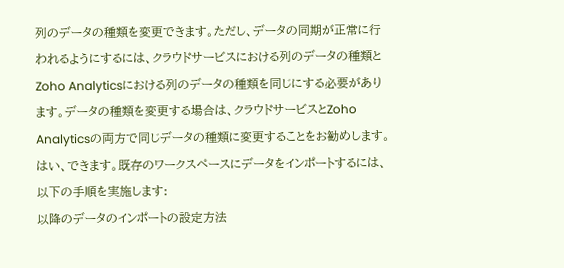列のデータの種類を変更できます。ただし、データの同期が正常に行われるようにするには、クラウドサービスにおける列のデータの種類とZoho Analyticsにおける列のデータの種類を同じにする必要があります。データの種類を変更する場合は、クラウドサービスとZoho Analyticsの両方で同じデータの種類に変更することをお勧めします。
はい、できます。既存のワークスペースにデータをインポートするには、以下の手順を実施します:
以降のデータのインポートの設定方法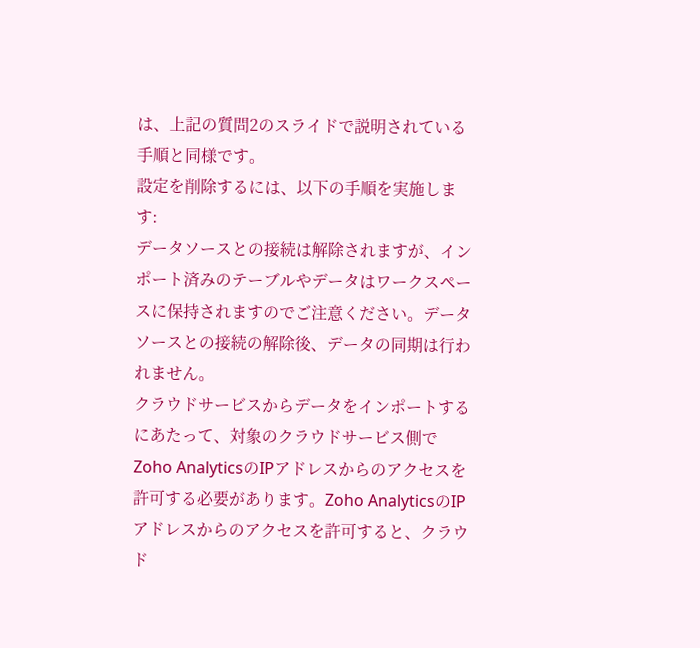は、上記の質問2のスライドで説明されている手順と同様です。
設定を削除するには、以下の手順を実施します:
データソースとの接続は解除されますが、インポート済みのテーブルやデータはワークスペースに保持されますのでご注意ください。データソースとの接続の解除後、データの同期は行われません。
クラウドサービスからデータをインポートするにあたって、対象のクラウドサービス側でZoho AnalyticsのIPアドレスからのアクセスを許可する必要があります。Zoho AnalyticsのIPアドレスからのアクセスを許可すると、クラウド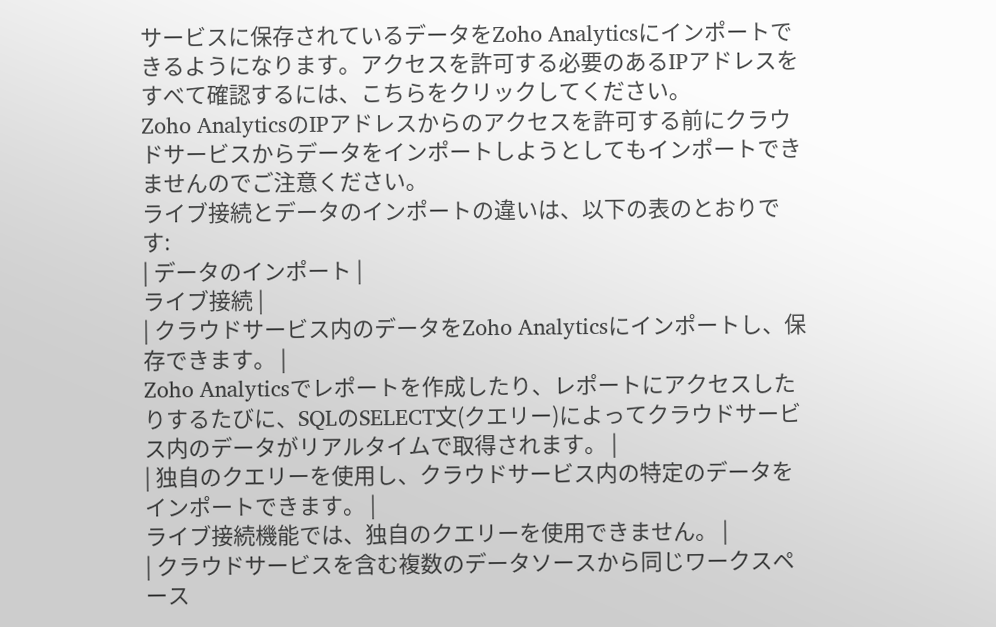サービスに保存されているデータをZoho Analyticsにインポートできるようになります。アクセスを許可する必要のあるIPアドレスをすべて確認するには、こちらをクリックしてください。
Zoho AnalyticsのIPアドレスからのアクセスを許可する前にクラウドサービスからデータをインポートしようとしてもインポートできませんのでご注意ください。
ライブ接続とデータのインポートの違いは、以下の表のとおりです:
| データのインポート |
ライブ接続 |
| クラウドサービス内のデータをZoho Analyticsにインポートし、保存できます。 |
Zoho Analyticsでレポートを作成したり、レポートにアクセスしたりするたびに、SQLのSELECT文(クエリー)によってクラウドサービス内のデータがリアルタイムで取得されます。 |
| 独自のクエリーを使用し、クラウドサービス内の特定のデータをインポートできます。 |
ライブ接続機能では、独自のクエリーを使用できません。 |
| クラウドサービスを含む複数のデータソースから同じワークスペース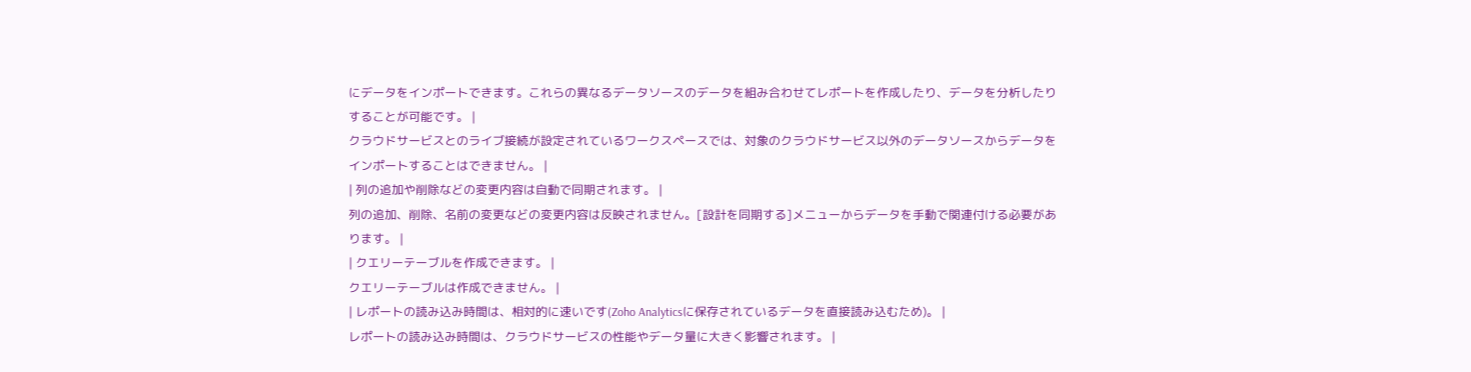にデータをインポートできます。これらの異なるデータソースのデータを組み合わせてレポートを作成したり、データを分析したりすることが可能です。 |
クラウドサービスとのライブ接続が設定されているワークスペースでは、対象のクラウドサービス以外のデータソースからデータをインポートすることはできません。 |
| 列の追加や削除などの変更内容は自動で同期されます。 |
列の追加、削除、名前の変更などの変更内容は反映されません。[設計を同期する]メニューからデータを手動で関連付ける必要があります。 |
| クエリーテーブルを作成できます。 |
クエリーテーブルは作成できません。 |
| レポートの読み込み時間は、相対的に速いです(Zoho Analyticsに保存されているデータを直接読み込むため)。 |
レポートの読み込み時間は、クラウドサービスの性能やデータ量に大きく影響されます。 |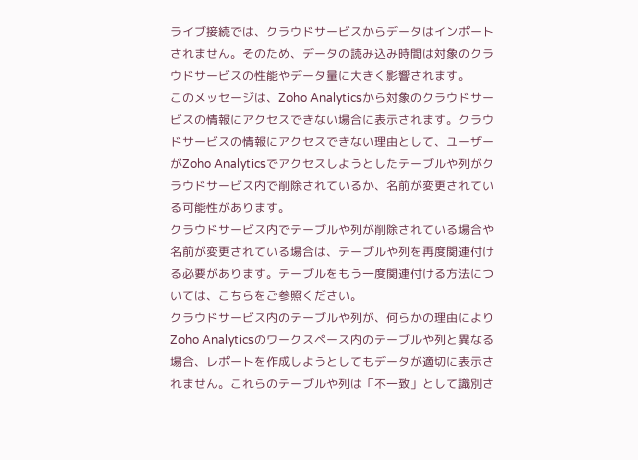ライブ接続では、クラウドサービスからデータはインポートされません。そのため、データの読み込み時間は対象のクラウドサービスの性能やデータ量に大きく影響されます。
このメッセージは、Zoho Analyticsから対象のクラウドサービスの情報にアクセスできない場合に表示されます。クラウドサービスの情報にアクセスできない理由として、ユーザーがZoho Analyticsでアクセスしようとしたテーブルや列がクラウドサービス内で削除されているか、名前が変更されている可能性があります。
クラウドサービス内でテーブルや列が削除されている場合や名前が変更されている場合は、テーブルや列を再度関連付ける必要があります。テーブルをもう一度関連付ける方法については、こちらをご参照ください。
クラウドサービス内のテーブルや列が、何らかの理由によりZoho Analyticsのワークスペース内のテーブルや列と異なる場合、レポートを作成しようとしてもデータが適切に表示されません。これらのテーブルや列は「不一致」として識別さ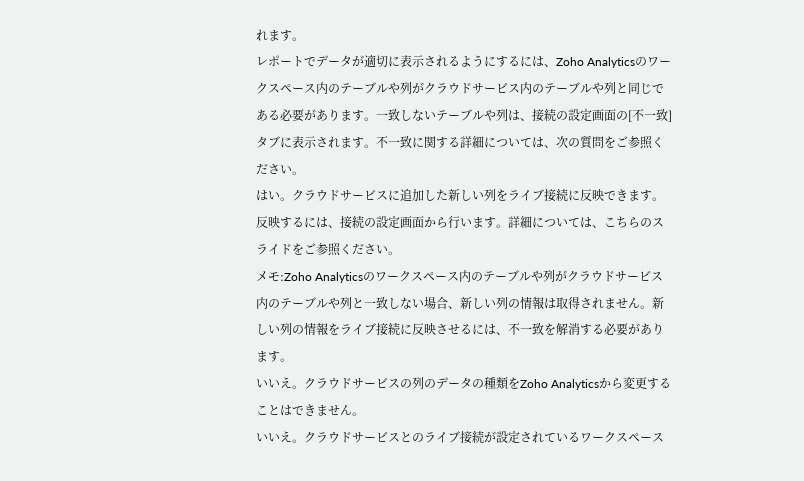れます。
レポートでデータが適切に表示されるようにするには、Zoho Analyticsのワークスペース内のテーブルや列がクラウドサービス内のテーブルや列と同じである必要があります。一致しないテーブルや列は、接続の設定画面の[不一致]タブに表示されます。不一致に関する詳細については、次の質問をご参照ください。
はい。クラウドサービスに追加した新しい列をライブ接続に反映できます。反映するには、接続の設定画面から行います。詳細については、こちらのスライドをご参照ください。
メモ:Zoho Analyticsのワークスペース内のテーブルや列がクラウドサービス内のテーブルや列と一致しない場合、新しい列の情報は取得されません。新しい列の情報をライブ接続に反映させるには、不一致を解消する必要があります。
いいえ。クラウドサービスの列のデータの種類をZoho Analyticsから変更することはできません。
いいえ。クラウドサービスとのライブ接続が設定されているワークスペース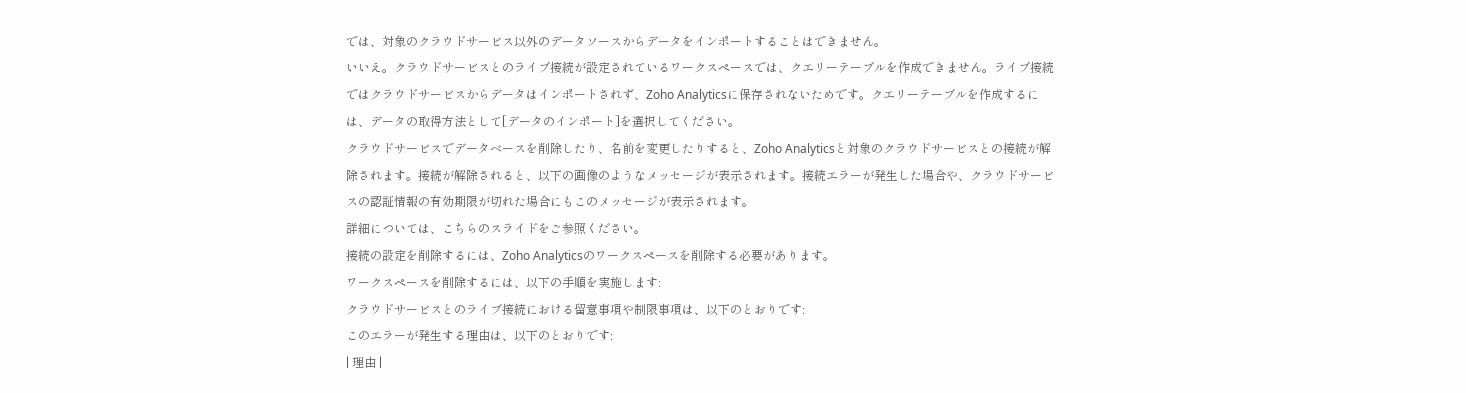では、対象のクラウドサービス以外のデータソースからデータをインポートすることはできません。
いいえ。クラウドサービスとのライブ接続が設定されているワークスペースでは、クエリーテーブルを作成できません。ライブ接続ではクラウドサービスからデータはインポートされず、Zoho Analyticsに保存されないためです。クエリーテーブルを作成するには、データの取得方法として[データのインポート]を選択してください。
クラウドサービスでデータベースを削除したり、名前を変更したりすると、Zoho Analyticsと対象のクラウドサービスとの接続が解除されます。接続が解除されると、以下の画像のようなメッセージが表示されます。接続エラーが発生した場合や、クラウドサービスの認証情報の有効期限が切れた場合にもこのメッセージが表示されます。
詳細については、こちらのスライドをご参照ください。
接続の設定を削除するには、Zoho Analyticsのワークスペースを削除する必要があります。
ワークスペースを削除するには、以下の手順を実施します:
クラウドサービスとのライブ接続における留意事項や制限事項は、以下のとおりです:
このエラーが発生する理由は、以下のとおりです:
| 理由 |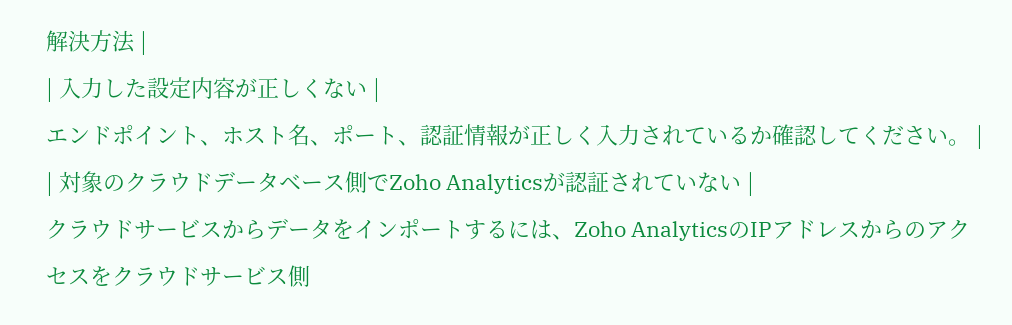解決方法 |
| 入力した設定内容が正しくない |
エンドポイント、ホスト名、ポート、認証情報が正しく入力されているか確認してください。 |
| 対象のクラウドデータベース側でZoho Analyticsが認証されていない |
クラウドサービスからデータをインポートするには、Zoho AnalyticsのIPアドレスからのアクセスをクラウドサービス側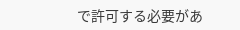で許可する必要があ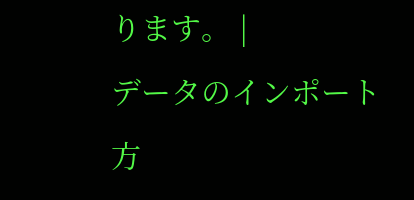ります。 |
データのインポート方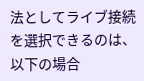法としてライブ接続を選択できるのは、以下の場合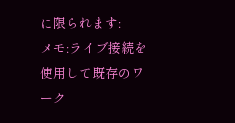に限られます:
メモ:ライブ接続を使用して既存のワーク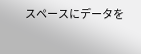スペースにデータを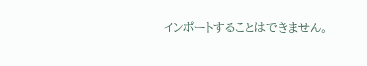インポートすることはできません。